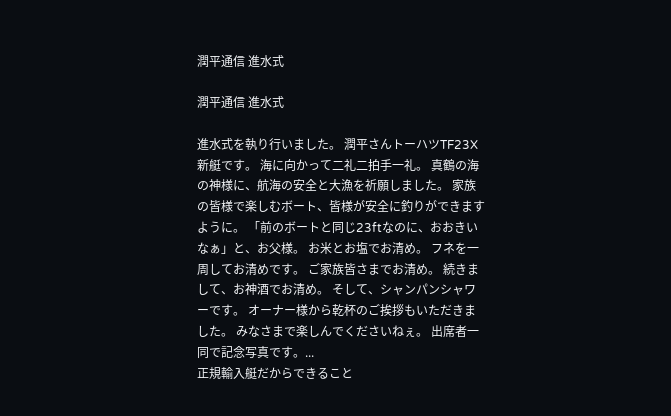潤平通信 進水式

潤平通信 進水式

進水式を執り行いました。 潤平さんトーハツTF23X 新艇です。 海に向かって二礼二拍手一礼。 真鶴の海の神様に、航海の安全と大漁を祈願しました。 家族の皆様で楽しむボート、皆様が安全に釣りができますように。 「前のボートと同じ23ftなのに、おおきいなぁ」と、お父様。 お米とお塩でお清め。 フネを一周してお清めです。 ご家族皆さまでお清め。 続きまして、お神酒でお清め。 そして、シャンパンシャワーです。 オーナー様から乾杯のご挨拶もいただきました。 みなさまで楽しんでくださいねぇ。 出席者一同で記念写真です。...
正規輸入艇だからできること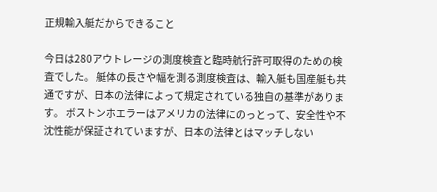正規輸入艇だからできること

今日は280アウトレージの測度検査と臨時航行許可取得のための検査でした。 艇体の長さや幅を測る測度検査は、輸入艇も国産艇も共通ですが、日本の法律によって規定されている独自の基準があります。 ボストンホエラーはアメリカの法律にのっとって、安全性や不沈性能が保証されていますが、日本の法律とはマッチしない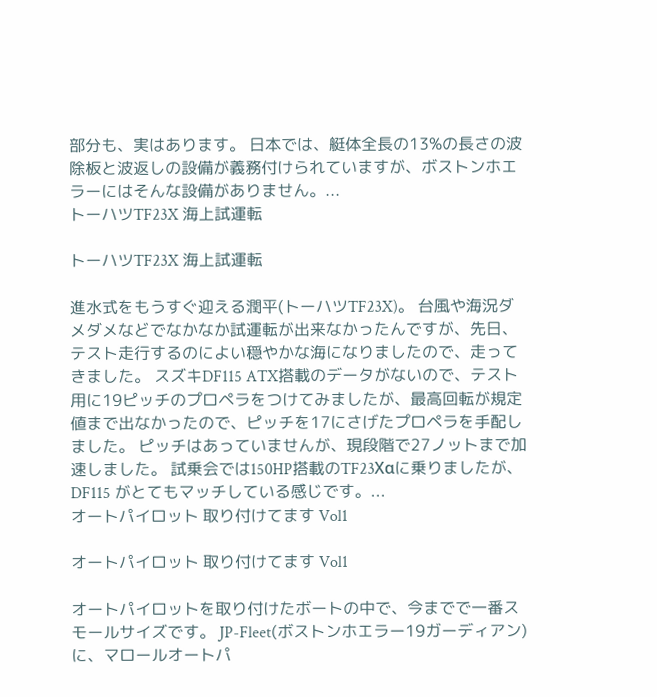部分も、実はあります。 日本では、艇体全長の13%の長さの波除板と波返しの設備が義務付けられていますが、ボストンホエラーにはそんな設備がありません。...
トーハツTF23X 海上試運転

トーハツTF23X 海上試運転

進水式をもうすぐ迎える潤平(トーハツTF23X)。 台風や海況ダメダメなどでなかなか試運転が出来なかったんですが、先日、テスト走行するのによい穏やかな海になりましたので、走ってきました。 スズキDF115 ATX搭載のデータがないので、テスト用に19ピッチのプロペラをつけてみましたが、最高回転が規定値まで出なかったので、ピッチを17にさげたプロペラを手配しました。 ピッチはあっていませんが、現段階で27ノットまで加速しました。 試乗会では150HP搭載のTF23Xαに乗りましたが、DF115 がとてもマッチしている感じです。...
オートパイロット 取り付けてます Vol1

オートパイロット 取り付けてます Vol1

オートパイロットを取り付けたボートの中で、今までで一番スモールサイズです。 JP-Fleet(ボストンホエラー19ガーディアン)に、マロールオートパ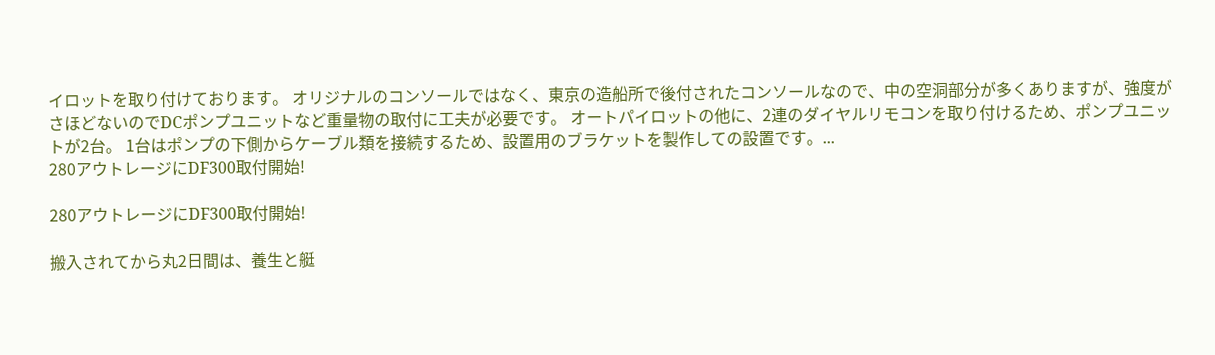イロットを取り付けております。 オリジナルのコンソールではなく、東京の造船所で後付されたコンソールなので、中の空洞部分が多くありますが、強度がさほどないのでDCポンプユニットなど重量物の取付に工夫が必要です。 オートパイロットの他に、2連のダイヤルリモコンを取り付けるため、ポンプユニットが2台。 1台はポンプの下側からケーブル類を接続するため、設置用のブラケットを製作しての設置です。...
280アウトレージにDF300取付開始!

280アウトレージにDF300取付開始!

搬入されてから丸2日間は、養生と艇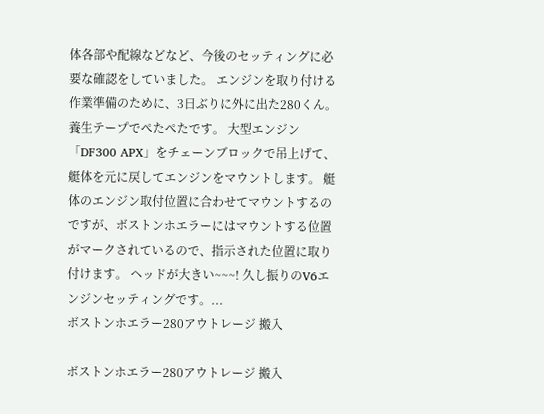体各部や配線などなど、今後のセッティングに必要な確認をしていました。 エンジンを取り付ける作業準備のために、3日ぶりに外に出た280くん。 養生テープでぺたぺたです。 大型エンジン「DF300 APX」をチェーンブロックで吊上げて、艇体を元に戻してエンジンをマウントします。 艇体のエンジン取付位置に合わせてマウントするのですが、ボストンホエラーにはマウントする位置がマークされているので、指示された位置に取り付けます。 ヘッドが大きい~~~! 久し振りのV6エンジンセッティングです。...
ボストンホエラー280アウトレージ 搬入

ボストンホエラー280アウトレージ 搬入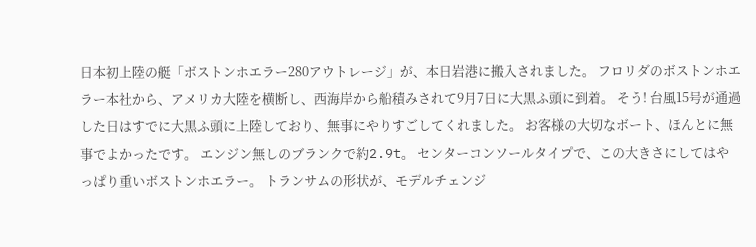日本初上陸の艇「ボストンホエラー280アウトレージ」が、本日岩港に搬入されました。 フロリダのボストンホエラー本社から、アメリカ大陸を横断し、西海岸から船積みされて9月7日に大黒ふ頭に到着。 そう! 台風15号が通過した日はすでに大黒ふ頭に上陸しており、無事にやりすごしてくれました。 お客様の大切なボート、ほんとに無事でよかったです。 エンジン無しのブランクで約2.9t。 センターコンソールタイプで、この大きさにしてはやっぱり重いボストンホエラー。 トランサムの形状が、モデルチェンジ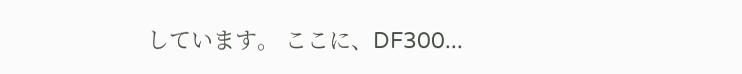しています。 ここに、DF300...